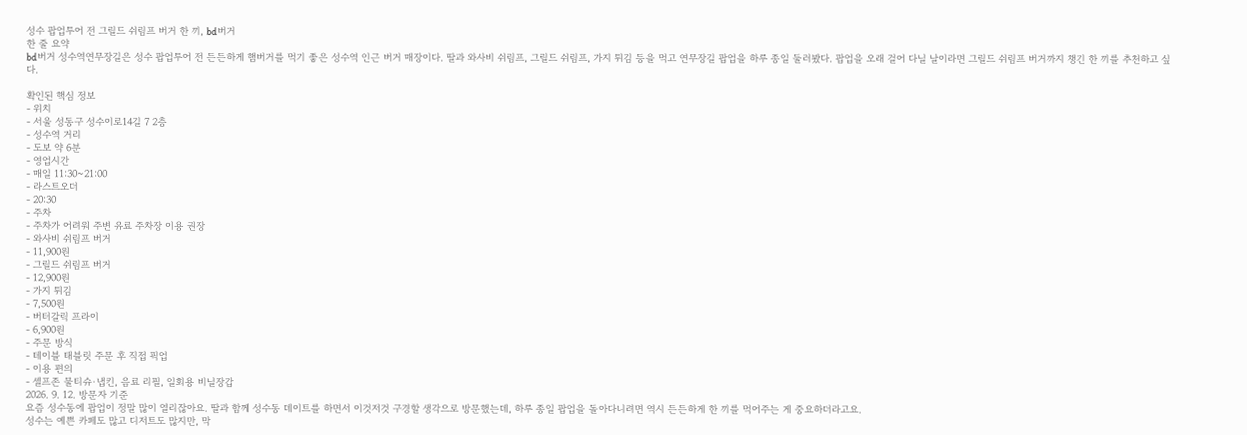성수 팝업투어 전 그릴드 쉬림프 버거 한 끼, bd버거
한 줄 요약
bd버거 성수역연무장길은 성수 팝업투어 전 든든하게 햄버거를 먹기 좋은 성수역 인근 버거 매장이다. 딸과 와사비 쉬림프, 그릴드 쉬림프, 가지 튀김 등을 먹고 연무장길 팝업을 하루 종일 둘러봤다. 팝업을 오래 걸어 다닐 날이라면 그릴드 쉬림프 버거까지 챙긴 한 끼를 추천하고 싶다.

확인된 핵심 정보
- 위치
- 서울 성동구 성수이로14길 7 2층
- 성수역 거리
- 도보 약 6분
- 영업시간
- 매일 11:30~21:00
- 라스트오더
- 20:30
- 주차
- 주차가 어려워 주변 유료 주차장 이용 권장
- 와사비 쉬림프 버거
- 11,900원
- 그릴드 쉬림프 버거
- 12,900원
- 가지 튀김
- 7,500원
- 버터갈릭 프라이
- 6,900원
- 주문 방식
- 테이블 태블릿 주문 후 직접 픽업
- 이용 편의
- 셀프존 물티슈·냅킨, 음료 리필, 일회용 비닐장갑
2026. 9. 12. 방문자 기준
요즘 성수동에 팝업이 정말 많이 열리잖아요. 딸과 함께 성수동 데이트를 하면서 이것저것 구경할 생각으로 방문했는데, 하루 종일 팝업을 돌아다니려면 역시 든든하게 한 끼를 먹어주는 게 중요하더라고요.
성수는 예쁜 카페도 많고 디저트도 많지만, 막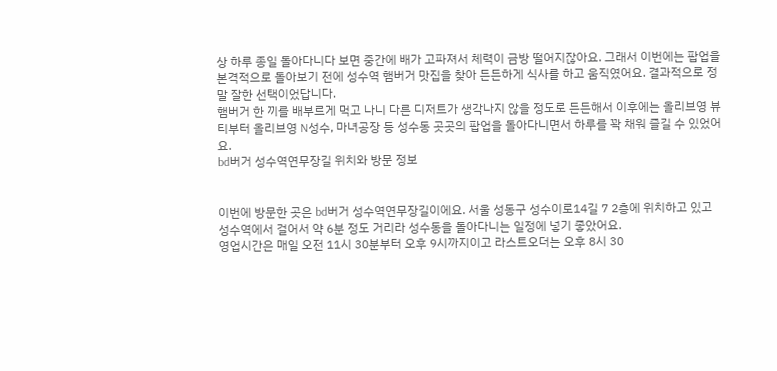상 하루 종일 돌아다니다 보면 중간에 배가 고파져서 체력이 금방 떨어지잖아요. 그래서 이번에는 팝업을 본격적으로 돌아보기 전에 성수역 햄버거 맛집을 찾아 든든하게 식사를 하고 움직였어요. 결과적으로 정말 잘한 선택이었답니다.
햄버거 한 끼를 배부르게 먹고 나니 다른 디저트가 생각나지 않을 정도로 든든해서 이후에는 올리브영 뷰티부터 올리브영 N성수, 마녀공장 등 성수동 곳곳의 팝업을 돌아다니면서 하루를 꽉 채워 즐길 수 있었어요.
bd버거 성수역연무장길 위치와 방문 정보


이번에 방문한 곳은 bd버거 성수역연무장길이에요. 서울 성동구 성수이로14길 7 2층에 위치하고 있고 성수역에서 걸어서 약 6분 정도 거리라 성수동을 돌아다니는 일정에 넣기 좋았어요.
영업시간은 매일 오전 11시 30분부터 오후 9시까지이고 라스트오더는 오후 8시 30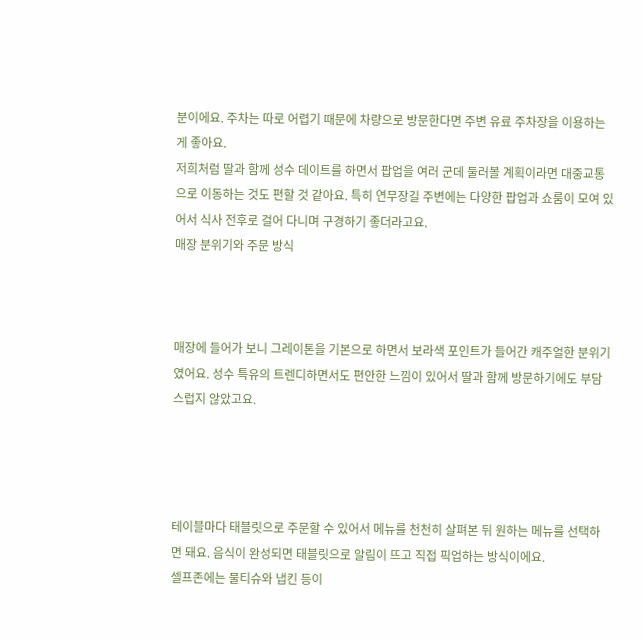분이에요. 주차는 따로 어렵기 때문에 차량으로 방문한다면 주변 유료 주차장을 이용하는 게 좋아요.
저희처럼 딸과 함께 성수 데이트를 하면서 팝업을 여러 군데 둘러볼 계획이라면 대중교통으로 이동하는 것도 편할 것 같아요. 특히 연무장길 주변에는 다양한 팝업과 쇼룸이 모여 있어서 식사 전후로 걸어 다니며 구경하기 좋더라고요.
매장 분위기와 주문 방식



매장에 들어가 보니 그레이톤을 기본으로 하면서 보라색 포인트가 들어간 캐주얼한 분위기였어요. 성수 특유의 트렌디하면서도 편안한 느낌이 있어서 딸과 함께 방문하기에도 부담스럽지 않았고요.




테이블마다 태블릿으로 주문할 수 있어서 메뉴를 천천히 살펴본 뒤 원하는 메뉴를 선택하면 돼요. 음식이 완성되면 태블릿으로 알림이 뜨고 직접 픽업하는 방식이에요.
셀프존에는 물티슈와 냅킨 등이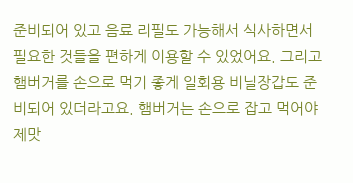준비되어 있고 음료 리필도 가능해서 식사하면서 필요한 것들을 편하게 이용할 수 있었어요. 그리고 햄버거를 손으로 먹기 좋게 일회용 비닐장갑도 준비되어 있더라고요. 햄버거는 손으로 잡고 먹어야 제맛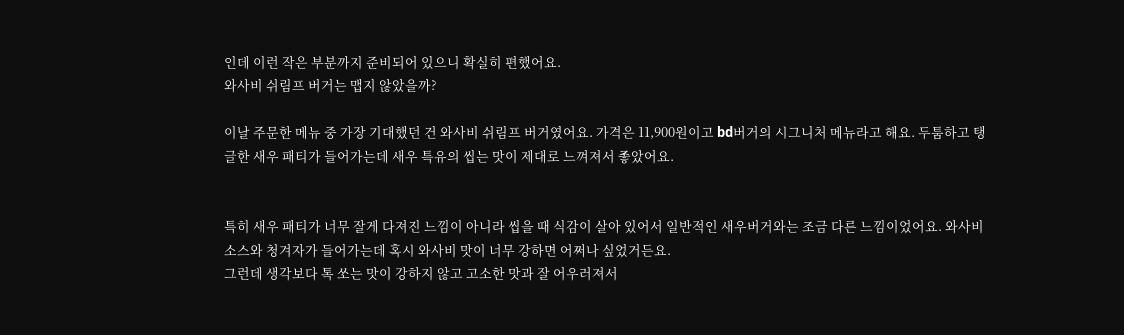인데 이런 작은 부분까지 준비되어 있으니 확실히 편했어요.
와사비 쉬림프 버거는 맵지 않았을까?

이날 주문한 메뉴 중 가장 기대했던 건 와사비 쉬림프 버거였어요. 가격은 11,900원이고 bd버거의 시그니처 메뉴라고 해요. 두툼하고 탱글한 새우 패티가 들어가는데 새우 특유의 씹는 맛이 제대로 느껴져서 좋았어요.


특히 새우 패티가 너무 잘게 다져진 느낌이 아니라 씹을 때 식감이 살아 있어서 일반적인 새우버거와는 조금 다른 느낌이었어요. 와사비 소스와 청겨자가 들어가는데 혹시 와사비 맛이 너무 강하면 어쩌나 싶었거든요.
그런데 생각보다 톡 쏘는 맛이 강하지 않고 고소한 맛과 잘 어우러져서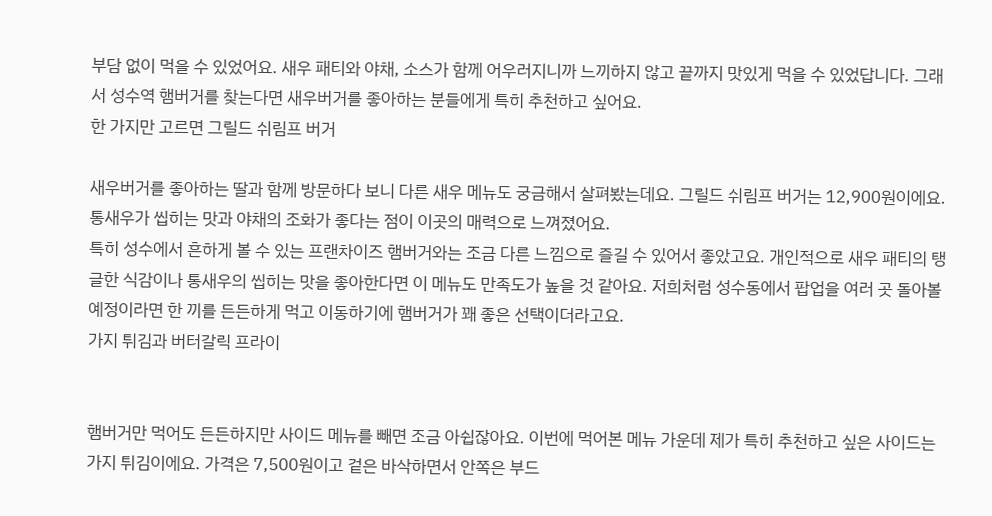부담 없이 먹을 수 있었어요. 새우 패티와 야채, 소스가 함께 어우러지니까 느끼하지 않고 끝까지 맛있게 먹을 수 있었답니다. 그래서 성수역 햄버거를 찾는다면 새우버거를 좋아하는 분들에게 특히 추천하고 싶어요.
한 가지만 고르면 그릴드 쉬림프 버거

새우버거를 좋아하는 딸과 함께 방문하다 보니 다른 새우 메뉴도 궁금해서 살펴봤는데요. 그릴드 쉬림프 버거는 12,900원이에요. 통새우가 씹히는 맛과 야채의 조화가 좋다는 점이 이곳의 매력으로 느껴졌어요.
특히 성수에서 흔하게 볼 수 있는 프랜차이즈 햄버거와는 조금 다른 느낌으로 즐길 수 있어서 좋았고요. 개인적으로 새우 패티의 탱글한 식감이나 통새우의 씹히는 맛을 좋아한다면 이 메뉴도 만족도가 높을 것 같아요. 저희처럼 성수동에서 팝업을 여러 곳 돌아볼 예정이라면 한 끼를 든든하게 먹고 이동하기에 햄버거가 꽤 좋은 선택이더라고요.
가지 튀김과 버터갈릭 프라이


햄버거만 먹어도 든든하지만 사이드 메뉴를 빼면 조금 아쉽잖아요. 이번에 먹어본 메뉴 가운데 제가 특히 추천하고 싶은 사이드는 가지 튀김이에요. 가격은 7,500원이고 겉은 바삭하면서 안쪽은 부드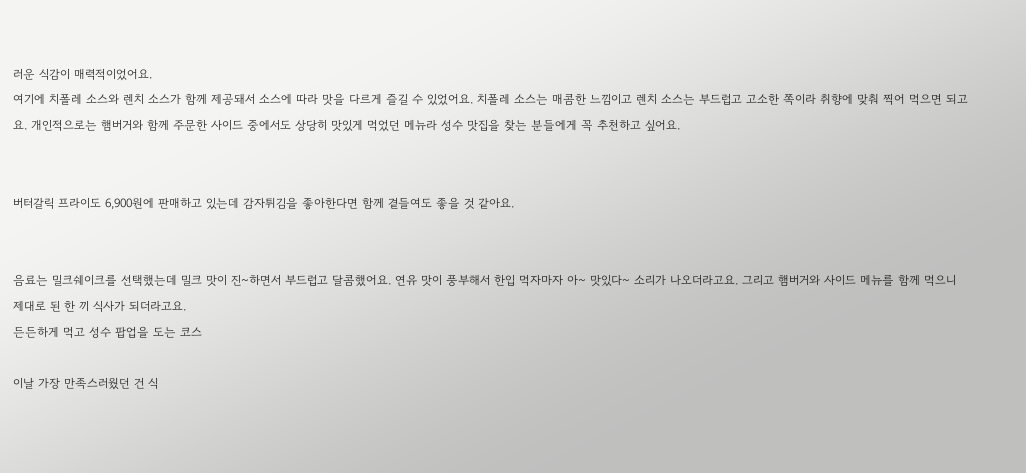러운 식감이 매력적이었어요.
여기에 치폴레 소스와 렌치 소스가 함께 제공돼서 소스에 따라 맛을 다르게 즐길 수 있었어요. 치폴레 소스는 매콤한 느낌이고 렌치 소스는 부드럽고 고소한 쪽이라 취향에 맞춰 찍어 먹으면 되고요. 개인적으로는 햄버거와 함께 주문한 사이드 중에서도 상당히 맛있게 먹었던 메뉴라 성수 맛집을 찾는 분들에게 꼭 추천하고 싶어요.


버터갈릭 프라이도 6,900원에 판매하고 있는데 감자튀김을 좋아한다면 함께 곁들여도 좋을 것 같아요.


음료는 밀크쉐이크를 선택했는데 밀크 맛이 진~하면서 부드럽고 달콤했어요. 연유 맛이 풍부해서 한입 먹자마자 아~ 맛있다~ 소리가 나오더라고요. 그리고 햄버거와 사이드 메뉴를 함께 먹으니 제대로 된 한 끼 식사가 되더라고요.
든든하게 먹고 성수 팝업을 도는 코스

이날 가장 만족스러웠던 건 식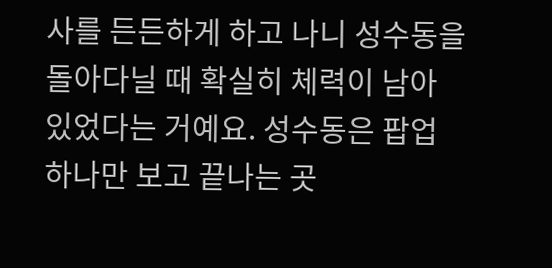사를 든든하게 하고 나니 성수동을 돌아다닐 때 확실히 체력이 남아 있었다는 거예요. 성수동은 팝업 하나만 보고 끝나는 곳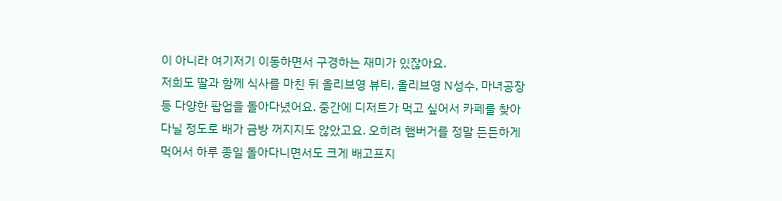이 아니라 여기저기 이동하면서 구경하는 재미가 있잖아요.
저희도 딸과 함께 식사를 마친 뒤 올리브영 뷰티, 올리브영 N성수, 마녀공장 등 다양한 팝업을 돌아다녔어요. 중간에 디저트가 먹고 싶어서 카페를 찾아다닐 정도로 배가 금방 꺼지지도 않았고요. 오히려 햄버거를 정말 든든하게 먹어서 하루 종일 돌아다니면서도 크게 배고프지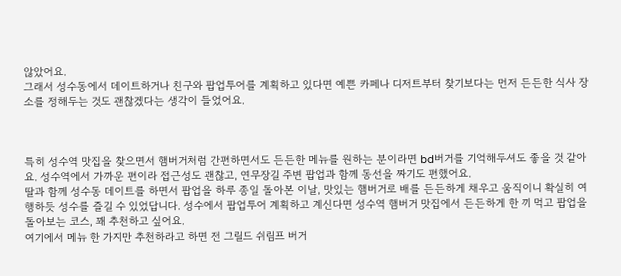않았어요.
그래서 성수동에서 데이트하거나 친구와 팝업투어를 계획하고 있다면 예쁜 카페나 디저트부터 찾기보다는 먼저 든든한 식사 장소를 정해두는 것도 괜찮겠다는 생각이 들었어요.



특히 성수역 맛집을 찾으면서 햄버거처럼 간편하면서도 든든한 메뉴를 원하는 분이라면 bd버거를 기억해두셔도 좋을 것 같아요. 성수역에서 가까운 편이라 접근성도 괜찮고, 연무장길 주변 팝업과 함께 동선을 짜기도 편했어요.
딸과 함께 성수동 데이트를 하면서 팝업을 하루 종일 돌아본 이날, 맛있는 햄버거로 배를 든든하게 채우고 움직이니 확실히 여행하듯 성수를 즐길 수 있었답니다. 성수에서 팝업투어 계획하고 계신다면 성수역 햄버거 맛집에서 든든하게 한 끼 먹고 팝업을 돌아보는 코스, 꽤 추천하고 싶어요.
여기에서 메뉴 한 가지만 추천하라고 하면 전 그릴드 쉬림프 버거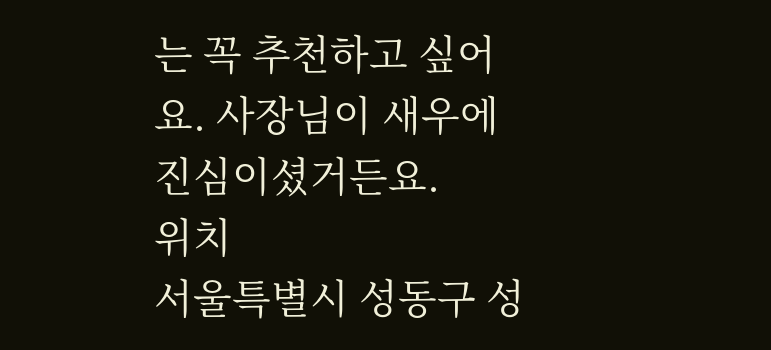는 꼭 추천하고 싶어요. 사장님이 새우에 진심이셨거든요.
위치
서울특별시 성동구 성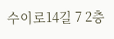수이로14길 7 2층